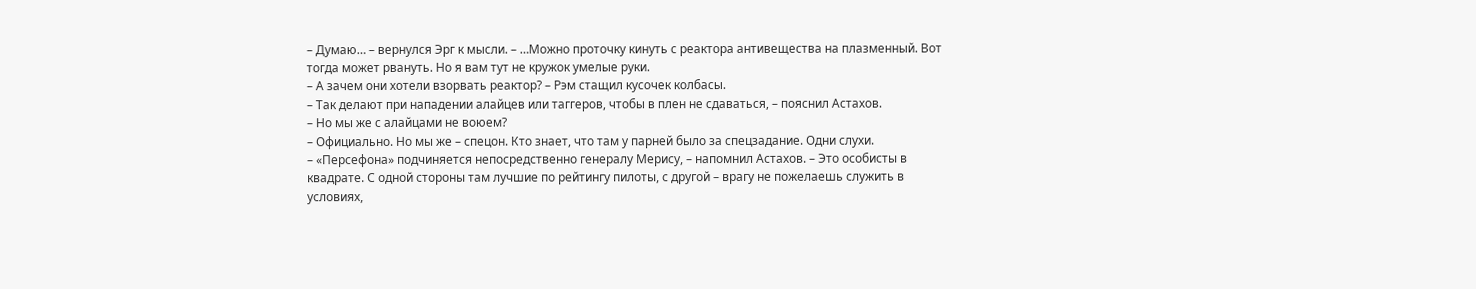– Думаю… – вернулся Эрг к мысли. – …Можно проточку кинуть с реактора антивещества на плазменный. Вот тогда может рвануть. Но я вам тут не кружок умелые руки.
– А зачем они хотели взорвать реактор? – Рэм стащил кусочек колбасы.
– Так делают при нападении алайцев или таггеров, чтобы в плен не сдаваться, – пояснил Астахов.
– Но мы же с алайцами не воюем?
– Официально. Но мы же – спецон. Кто знает, что там у парней было за спецзадание. Одни слухи.
– «Персефона» подчиняется непосредственно генералу Мерису, – напомнил Астахов. – Это особисты в квадрате. С одной стороны там лучшие по рейтингу пилоты, с другой – врагу не пожелаешь служить в условиях,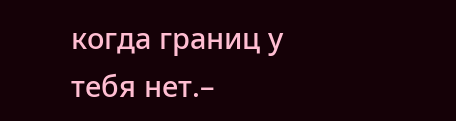когда границ у тебя нет.–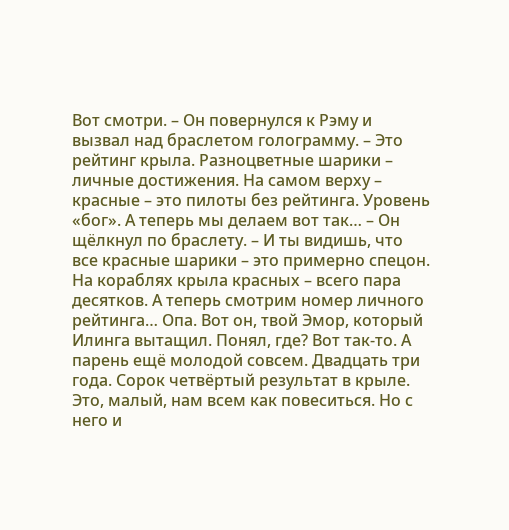Вот смотри. – Он повернулся к Рэму и вызвал над браслетом голограмму. – Это рейтинг крыла. Разноцветные шарики – личные достижения. На самом верху – красные – это пилоты без рейтинга. Уровень «бог». А теперь мы делаем вот так… – Он щёлкнул по браслету. – И ты видишь, что все красные шарики – это примерно спецон. На кораблях крыла красных – всего пара десятков. А теперь смотрим номер личного рейтинга… Опа. Вот он, твой Эмор, который Илинга вытащил. Понял, где? Вот так-то. А парень ещё молодой совсем. Двадцать три года. Сорок четвёртый результат в крыле. Это, малый, нам всем как повеситься. Но с него и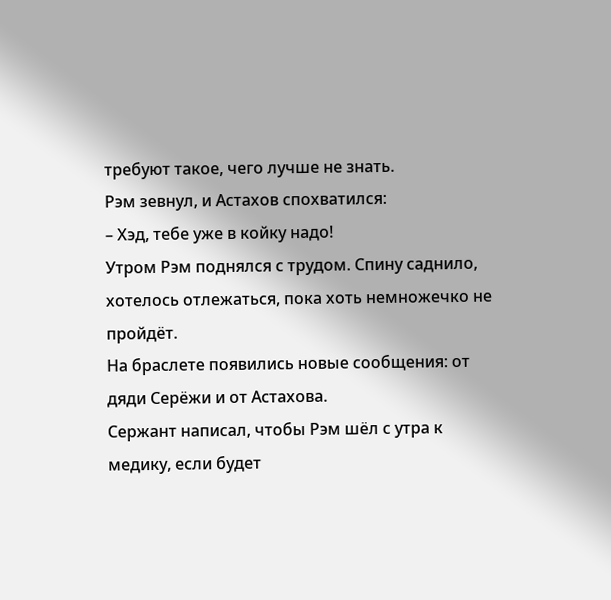требуют такое, чего лучше не знать.
Рэм зевнул, и Астахов спохватился:
– Хэд, тебе уже в койку надо!
Утром Рэм поднялся с трудом. Спину саднило, хотелось отлежаться, пока хоть немножечко не пройдёт.
На браслете появились новые сообщения: от дяди Серёжи и от Астахова.
Сержант написал, чтобы Рэм шёл с утра к медику, если будет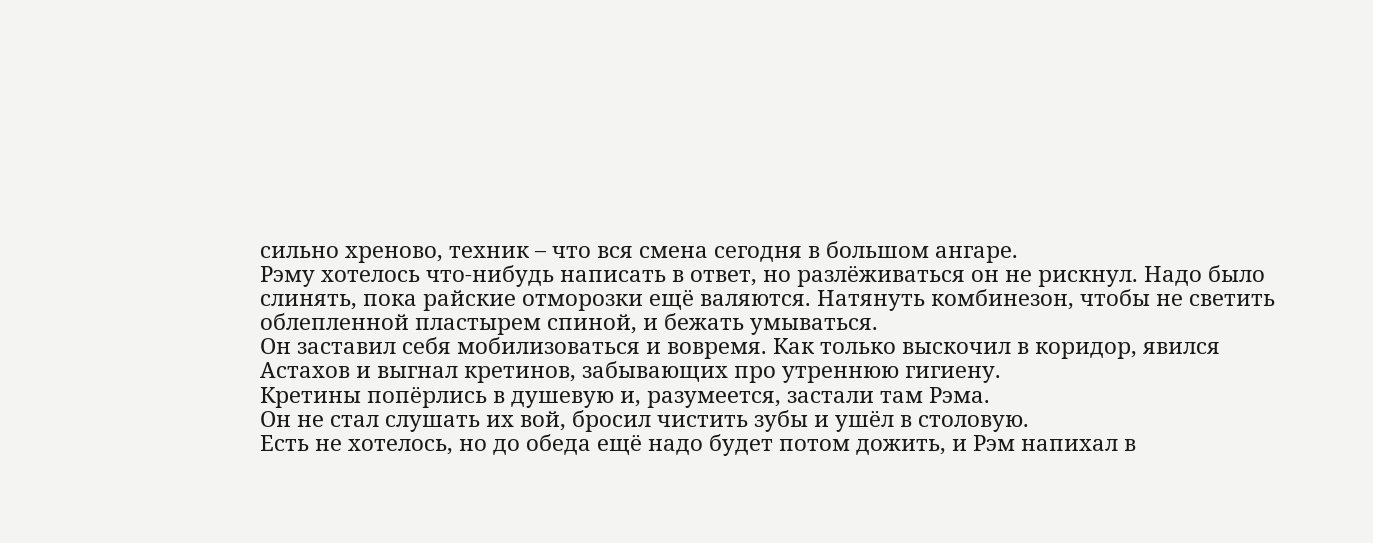сильно хреново, техник – что вся смена сегодня в большом ангаре.
Рэму хотелось что-нибудь написать в ответ, но разлёживаться он не рискнул. Надо было слинять, пока райские отморозки ещё валяются. Натянуть комбинезон, чтобы не светить облепленной пластырем спиной, и бежать умываться.
Он заставил себя мобилизоваться и вовремя. Как только выскочил в коридор, явился Астахов и выгнал кретинов, забывающих про утреннюю гигиену.
Кретины попёрлись в душевую и, разумеется, застали там Рэма.
Он не стал слушать их вой, бросил чистить зубы и ушёл в столовую.
Есть не хотелось, но до обеда ещё надо будет потом дожить, и Рэм напихал в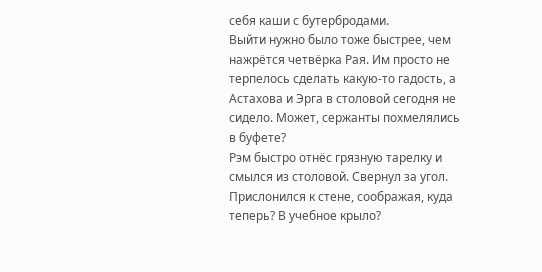себя каши с бутербродами.
Выйти нужно было тоже быстрее, чем нажрётся четвёрка Рая. Им просто не терпелось сделать какую-то гадость, а Астахова и Эрга в столовой сегодня не сидело. Может, сержанты похмелялись в буфете?
Рэм быстро отнёс грязную тарелку и смылся из столовой. Свернул за угол. Прислонился к стене, соображая, куда теперь? В учебное крыло?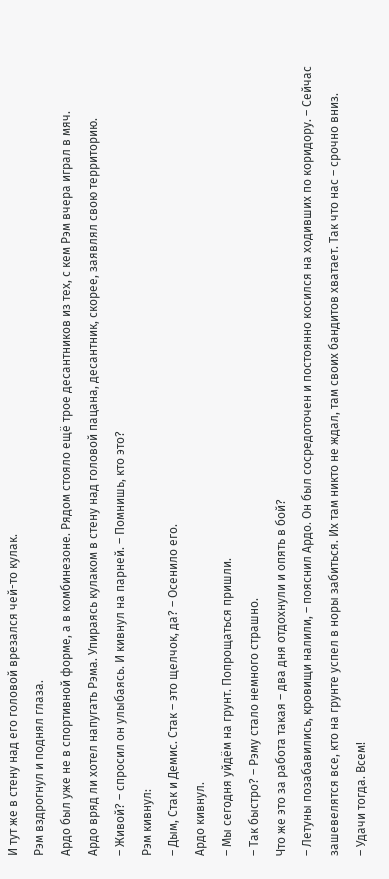И тут же в стену над его головой врезался чей-то кулак.
Рэм вздрогнул и поднял глаза.
Ардо был уже не в спортивной форме, а в комбинезоне. Рядом стояло ещё трое десантников из тех, с кем Рэм вчера играл в мяч.
Ардо вряд ли хотел напугать Рэма. Упираясь кулаком в стену над головой пацана, десантник, скорее, заявлял свою территорию.
– Живой? – спросил он улыбаясь. И кивнул на парней. – Помнишь, кто это?
Рэм кивнул:
– Дым, Стак и Демис. Стак – это щелчок, да? – Осенило его.
Ардо кивнул.
– Мы сегодня уйдём на грунт. Попрощаться пришли.
– Так быстро? – Рэму стало немного страшно.
Что же это за работа такая – два дня отдохнули и опять в бой?
– Летуны позабавились, кровищи налили, – пояснил Ардо. Он был сосредоточен и постоянно косился на ходивших по коридору. – Сейчас зашевелятся все, кто на грунте успел в норы забиться. Их там никто не ждал, там своих бандитов хватает. Так что нас – срочно вниз.
– Удачи тогда. Всем!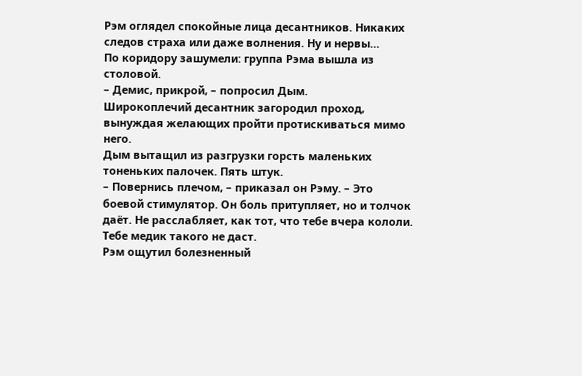Рэм оглядел спокойные лица десантников. Никаких следов страха или даже волнения. Ну и нервы…
По коридору зашумели: группа Рэма вышла из столовой.
– Демис, прикрой, – попросил Дым.
Широкоплечий десантник загородил проход, вынуждая желающих пройти протискиваться мимо него.
Дым вытащил из разгрузки горсть маленьких тоненьких палочек. Пять штук.
– Повернись плечом, – приказал он Рэму. – Это боевой стимулятор. Он боль притупляет, но и толчок даёт. Не расслабляет, как тот, что тебе вчера кололи. Тебе медик такого не даст.
Рэм ощутил болезненный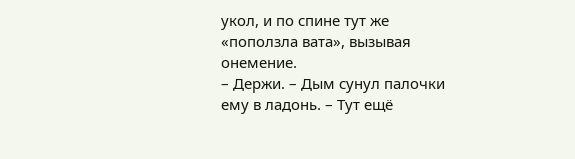укол, и по спине тут же «поползла вата», вызывая онемение.
– Держи. – Дым сунул палочки ему в ладонь. – Тут ещё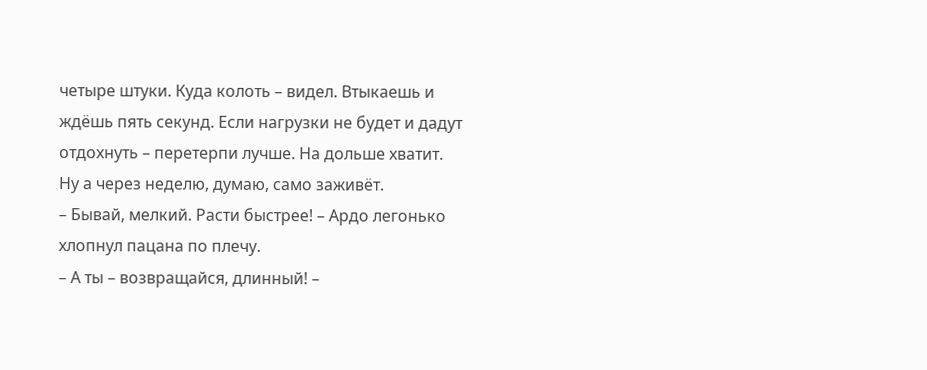четыре штуки. Куда колоть – видел. Втыкаешь и ждёшь пять секунд. Если нагрузки не будет и дадут отдохнуть – перетерпи лучше. На дольше хватит. Ну а через неделю, думаю, само заживёт.
– Бывай, мелкий. Расти быстрее! – Ардо легонько хлопнул пацана по плечу.
– А ты – возвращайся, длинный! –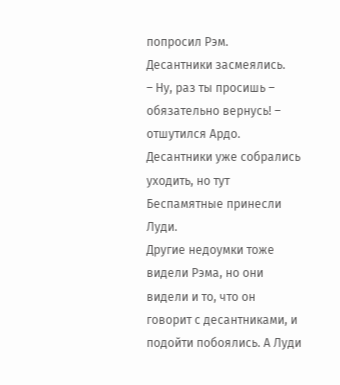попросил Рэм.
Десантники засмеялись.
– Ну, раз ты просишь – обязательно вернусь! – отшутился Ардо.
Десантники уже собрались уходить, но тут Беспамятные принесли Луди.
Другие недоумки тоже видели Рэма, но они видели и то, что он говорит с десантниками, и подойти побоялись. А Луди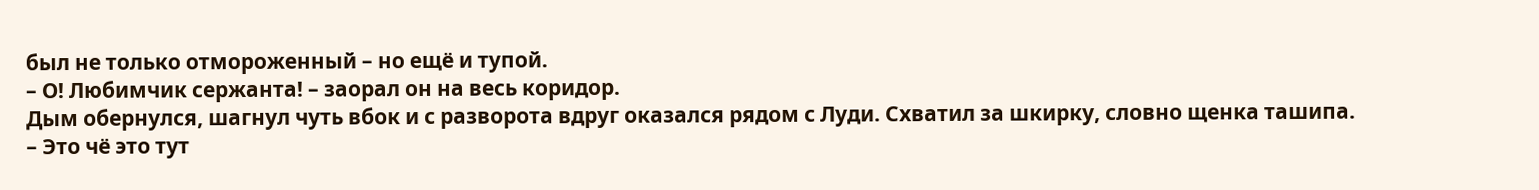был не только отмороженный – но ещё и тупой.
– О! Любимчик сержанта! – заорал он на весь коридор.
Дым обернулся, шагнул чуть вбок и с разворота вдруг оказался рядом с Луди. Схватил за шкирку, словно щенка ташипа.
– Это чё это тут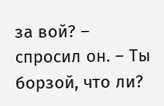за вой? – спросил он. – Ты борзой, что ли?